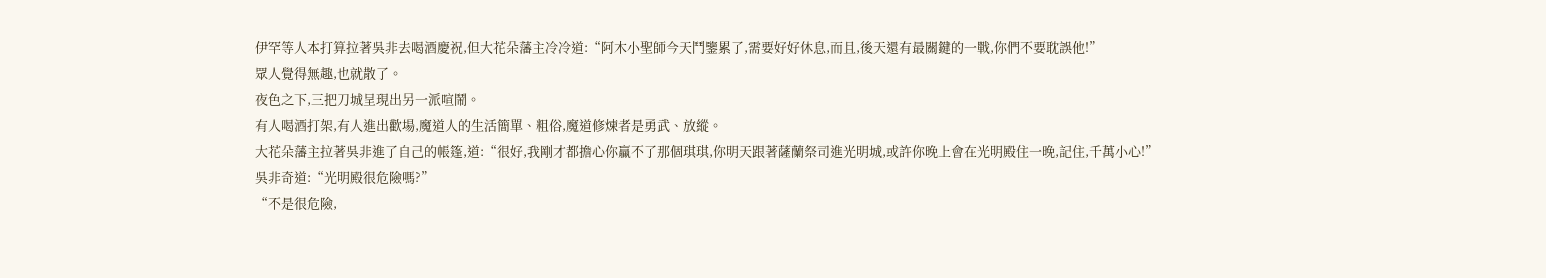伊罕等人本打算拉著吳非去喝酒慶祝,但大花朵藩主冷冷道:“阿木小聖師今天鬥鑒累了,需要好好休息,而且,後天還有最關鍵的一戰,你們不要耽誤他!”
眾人覺得無趣,也就散了。
夜色之下,三把刀城呈現出另一派喧鬧。
有人喝酒打架,有人進出歡場,魔道人的生活簡單、粗俗,魔道修煉者是勇武、放縱。
大花朵藩主拉著吳非進了自己的帳篷,道:“很好,我剛才都擔心你贏不了那個琪琪,你明天跟著薩蘭祭司進光明城,或許你晚上會在光明殿住一晚,記住,千萬小心!”
吳非奇道:“光明殿很危險嗎?”
“不是很危險,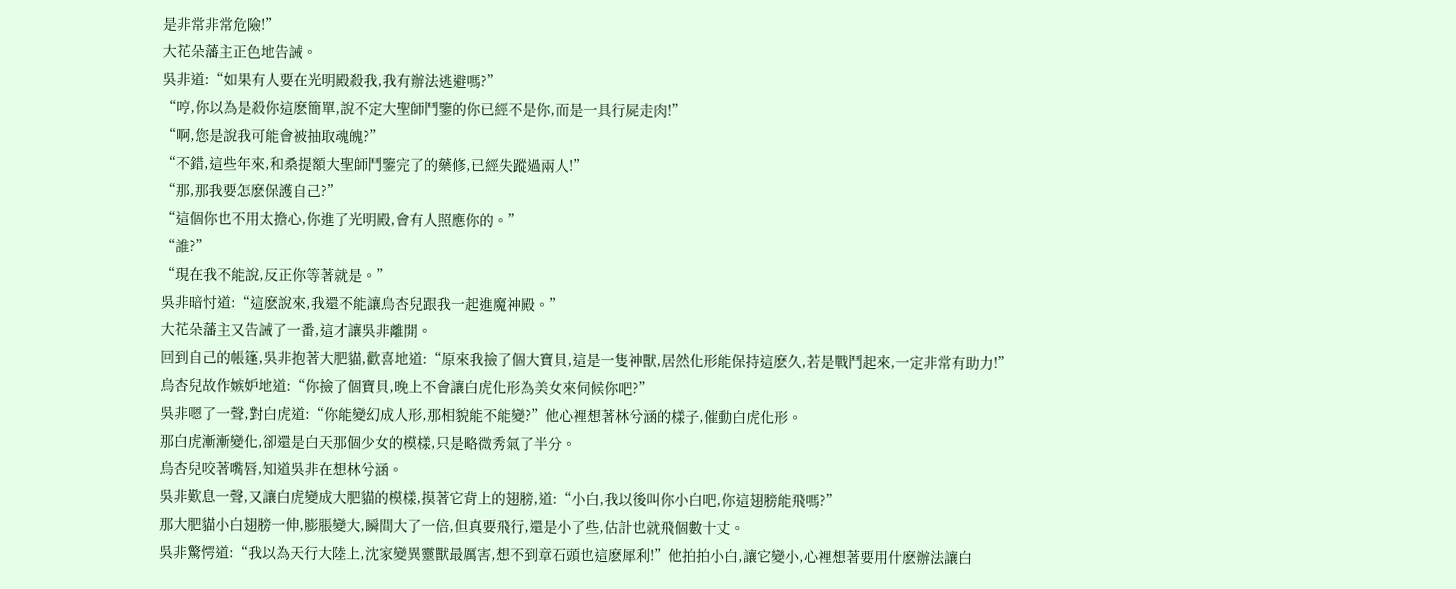是非常非常危險!”
大花朵藩主正色地告誡。
吳非道:“如果有人要在光明殿殺我,我有辦法逃避嗎?”
“哼,你以為是殺你這麽簡單,說不定大聖師鬥鑒的你已經不是你,而是一具行屍走肉!”
“啊,您是說我可能會被抽取魂魄?”
“不錯,這些年來,和桑提額大聖師鬥鑒完了的藥修,已經失蹤過兩人!”
“那,那我要怎麽保護自己?”
“這個你也不用太擔心,你進了光明殿,會有人照應你的。”
“誰?”
“現在我不能說,反正你等著就是。”
吳非暗忖道:“這麽說來,我還不能讓烏杏兒跟我一起進魔神殿。”
大花朵藩主又告誡了一番,這才讓吳非離開。
回到自己的帳篷,吳非抱著大肥貓,歡喜地道:“原來我撿了個大寶貝,這是一隻神獸,居然化形能保持這麽久,若是戰鬥起來,一定非常有助力!”
烏杏兒故作嫉妒地道:“你撿了個寶貝,晚上不會讓白虎化形為美女來伺候你吧?”
吳非嗯了一聲,對白虎道:“你能變幻成人形,那相貌能不能變?”他心裡想著林兮涵的樣子,催動白虎化形。
那白虎漸漸變化,卻還是白天那個少女的模樣,只是略微秀氣了半分。
烏杏兒咬著嘴唇,知道吳非在想林兮涵。
吳非歎息一聲,又讓白虎變成大肥貓的模樣,摸著它背上的翅膀,道:“小白,我以後叫你小白吧,你這翅膀能飛嗎?”
那大肥貓小白翅膀一伸,膨脹變大,瞬間大了一倍,但真要飛行,還是小了些,估計也就飛個數十丈。
吳非驚愕道:“我以為天行大陸上,沈家變異靈獸最厲害,想不到章石頭也這麽犀利!”他拍拍小白,讓它變小,心裡想著要用什麽辦法讓白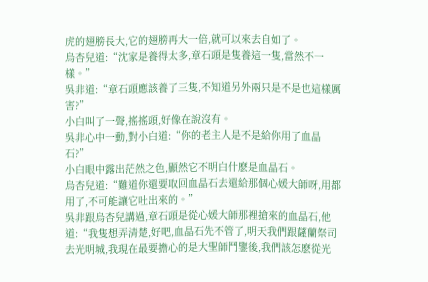虎的翅膀長大,它的翅膀再大一倍,就可以來去自如了。
烏杏兒道:“沈家是養得太多,章石頭是隻養這一隻,當然不一樣。”
吳非道:“章石頭應該養了三隻,不知道另外兩只是不是也這樣厲害?”
小白叫了一聲,搖搖頭,好像在說沒有。
吳非心中一動,對小白道:“你的老主人是不是給你用了血晶石?”
小白眼中露出茫然之色,顯然它不明白什麽是血晶石。
烏杏兒道:“難道你還要取回血晶石去還給那個心媛大師呀,用都用了,不可能讓它吐出來的。”
吳非跟烏杏兒講過,章石頭是從心媛大師那裡搶來的血晶石,他道:“我隻想弄清楚,好吧,血晶石先不管了,明天我們跟薩蘭祭司去光明城,我現在最要擔心的是大聖師鬥鑒後,我們該怎麽從光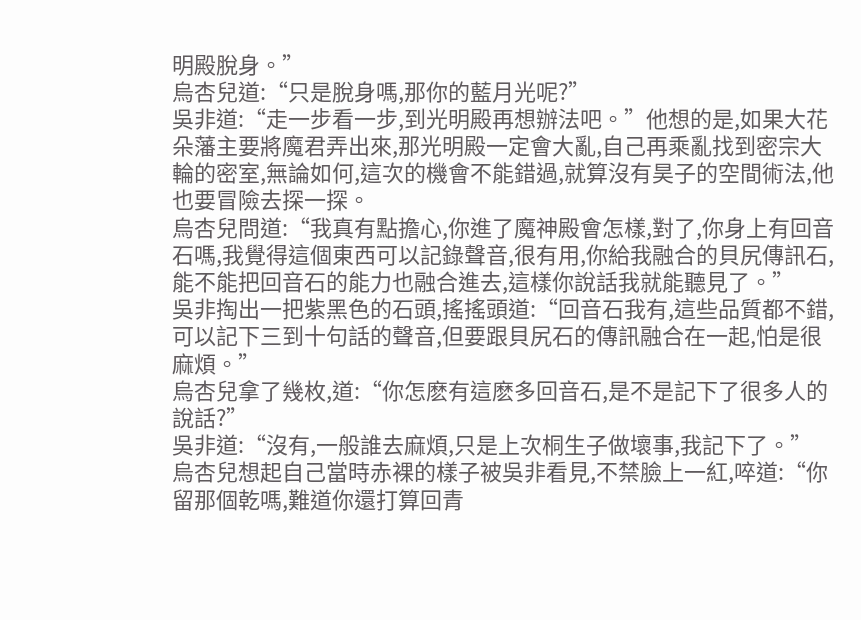明殿脫身。”
烏杏兒道:“只是脫身嗎,那你的藍月光呢?”
吳非道:“走一步看一步,到光明殿再想辦法吧。”他想的是,如果大花朵藩主要將魔君弄出來,那光明殿一定會大亂,自己再乘亂找到密宗大輪的密室,無論如何,這次的機會不能錯過,就算沒有昊子的空間術法,他也要冒險去探一探。
烏杏兒問道:“我真有點擔心,你進了魔神殿會怎樣,對了,你身上有回音石嗎,我覺得這個東西可以記錄聲音,很有用,你給我融合的貝尻傳訊石,能不能把回音石的能力也融合進去,這樣你說話我就能聽見了。”
吳非掏出一把紫黑色的石頭,搖搖頭道:“回音石我有,這些品質都不錯,可以記下三到十句話的聲音,但要跟貝尻石的傳訊融合在一起,怕是很麻煩。”
烏杏兒拿了幾枚,道:“你怎麽有這麽多回音石,是不是記下了很多人的說話?”
吳非道:“沒有,一般誰去麻煩,只是上次桐生子做壞事,我記下了。”
烏杏兒想起自己當時赤裸的樣子被吳非看見,不禁臉上一紅,啐道:“你留那個乾嗎,難道你還打算回青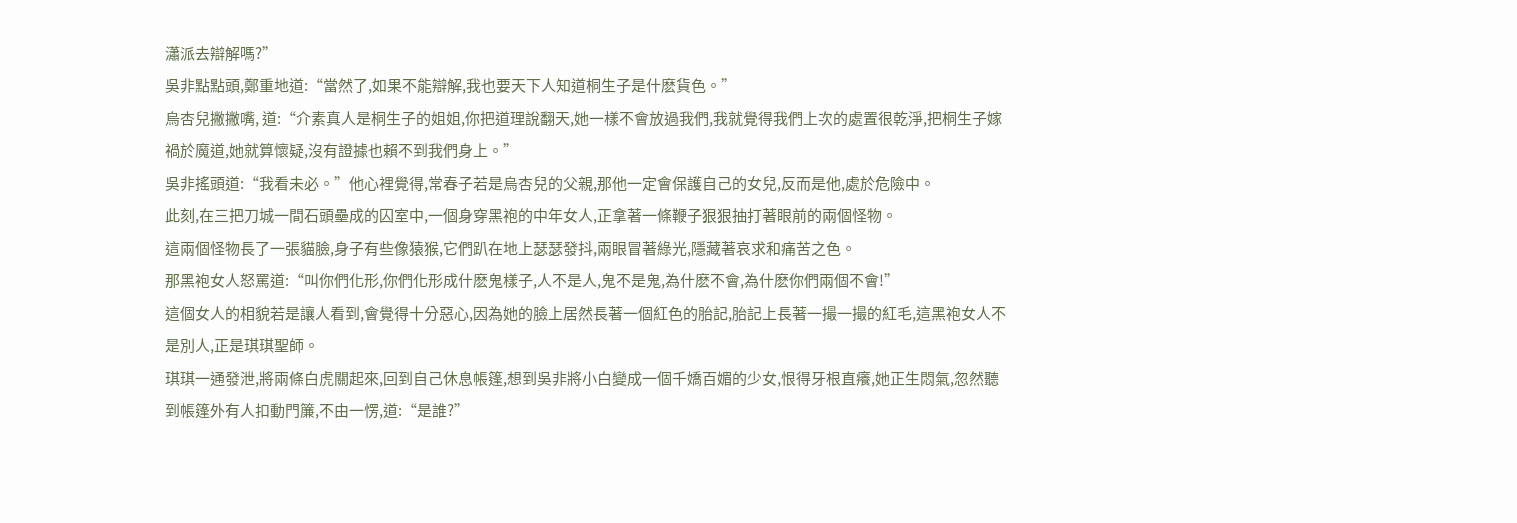瀟派去辯解嗎?”
吳非點點頭,鄭重地道:“當然了,如果不能辯解,我也要天下人知道桐生子是什麽貨色。”
烏杏兒撇撇嘴, 道:“介素真人是桐生子的姐姐,你把道理說翻天,她一樣不會放過我們,我就覺得我們上次的處置很乾淨,把桐生子嫁禍於魔道,她就算懷疑,沒有證據也賴不到我們身上。”
吳非搖頭道:“我看未必。”他心裡覺得,常春子若是烏杏兒的父親,那他一定會保護自己的女兒,反而是他,處於危險中。
此刻,在三把刀城一間石頭壘成的囚室中,一個身穿黑袍的中年女人,正拿著一條鞭子狠狠抽打著眼前的兩個怪物。
這兩個怪物長了一張貓臉,身子有些像猿猴,它們趴在地上瑟瑟發抖,兩眼冒著綠光,隱藏著哀求和痛苦之色。
那黑袍女人怒罵道:“叫你們化形,你們化形成什麽鬼樣子,人不是人,鬼不是鬼,為什麽不會,為什麽你們兩個不會!”
這個女人的相貌若是讓人看到,會覺得十分惡心,因為她的臉上居然長著一個紅色的胎記,胎記上長著一撮一撮的紅毛,這黑袍女人不是別人,正是琪琪聖師。
琪琪一通發泄,將兩條白虎關起來,回到自己休息帳篷,想到吳非將小白變成一個千嬌百媚的少女,恨得牙根直癢,她正生悶氣,忽然聽到帳篷外有人扣動門簾,不由一愣,道:“是誰?”